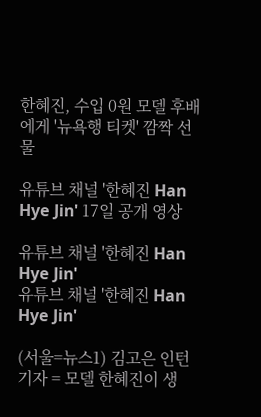한혜진, 수입 0원 모델 후배에게 '뉴욕행 티켓' 깜짝 선물

유튜브 채널 '한혜진 Han Hye Jin' 17일 공개 영상

유튜브 채널 '한혜진 Han Hye Jin'
유튜브 채널 '한혜진 Han Hye Jin'

(서울=뉴스1) 김고은 인턴기자 = 모델 한혜진이 생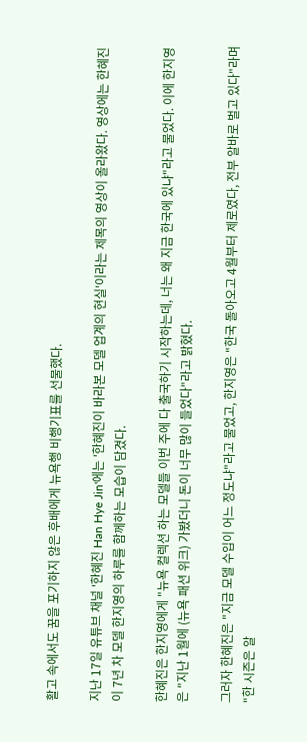활고 속에서도 꿈을 포기하지 않은 후배에게 뉴욕행 비행기표를 선물했다.

지난 17일 유튜브 채널 '한혜진 Han Hye Jin'에는 '한혜진이 바라본 모델 업계의 현실'이라는 제목의 영상이 올라왔다. 영상에는 한혜진이 7년 차 모델 한지영의 하루를 함께하는 모습이 담겼다.

한혜진은 한지영에게 "뉴욕 컬렉션 하는 모델들 이번 주에 다 출국하기 시작하는데, 너는 왜 지금 한국에 있냐"라고 물었다. 이에 한지영은 "지난 1월에 (뉴욕 패션 위크) 가봤더니 돈이 너무 많이 들었다"라고 밝혔다.

그러자 한혜진은 "지금 모델 수입이 어느 정도냐"라고 물었고, 한지영은 "한국 돌아오고 4월부터 제로였다, 전부 알바로 벌고 있다"라며 "한 시즌은 알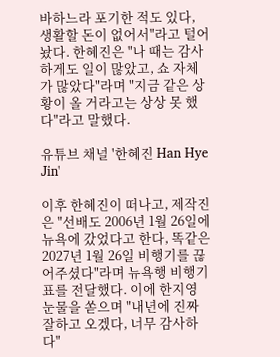바하느라 포기한 적도 있다, 생활할 돈이 없어서"라고 털어놨다. 한혜진은 "나 때는 감사하게도 일이 많았고, 쇼 자체가 많았다"라며 "지금 같은 상황이 올 거라고는 상상 못 했다"라고 말했다.

유튜브 채널 '한혜진 Han Hye Jin'

이후 한혜진이 떠나고, 제작진은 "선배도 2006년 1월 26일에 뉴욕에 갔었다고 한다, 똑같은 2027년 1월 26일 비행기를 끊어주셨다"라며 뉴욕행 비행기표를 전달했다. 이에 한지영 눈물을 쏟으며 "내년에 진짜 잘하고 오겠다, 너무 감사하다"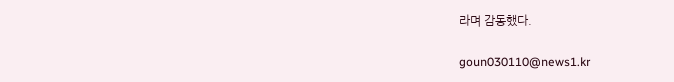라며 감동했다.

goun030110@news1.kr